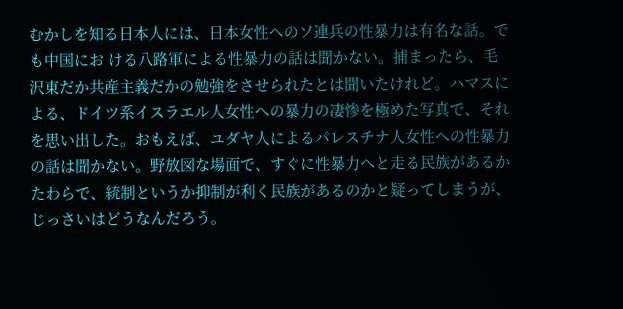むかしを知る日本人には、日本女性へのソ連兵の性暴力は有名な話。でも中国にお ける八路軍による性暴力の話は聞かない。捕まったら、毛沢東だか共産主義だかの勉強をさせられたとは聞いたけれど。ハマスによる、ドイツ系イスラエル人女性への暴力の凄惨を極めた写真で、それを思い出した。おもえば、ユダヤ人によるパレスチナ人女性への性暴力の話は聞かない。野放図な場面で、すぐに性暴力へと走る民族があるかたわらで、統制というか抑制が利く民族があるのかと疑ってしまうが、じっさいはどうなんだろう。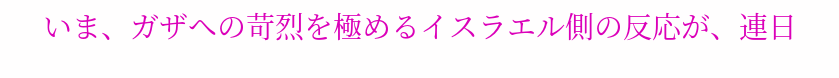いま、ガザへの苛烈を極めるイスラエル側の反応が、連日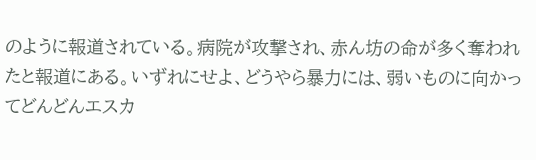のように報道されている。病院が攻撃され、赤ん坊の命が多く奪われたと報道にある。いずれにせよ、どうやら暴力には、弱いものに向かってどんどんエスカ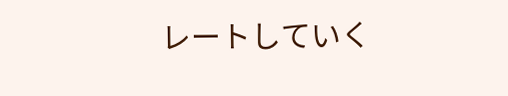レートしていく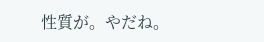性質が。やだね。